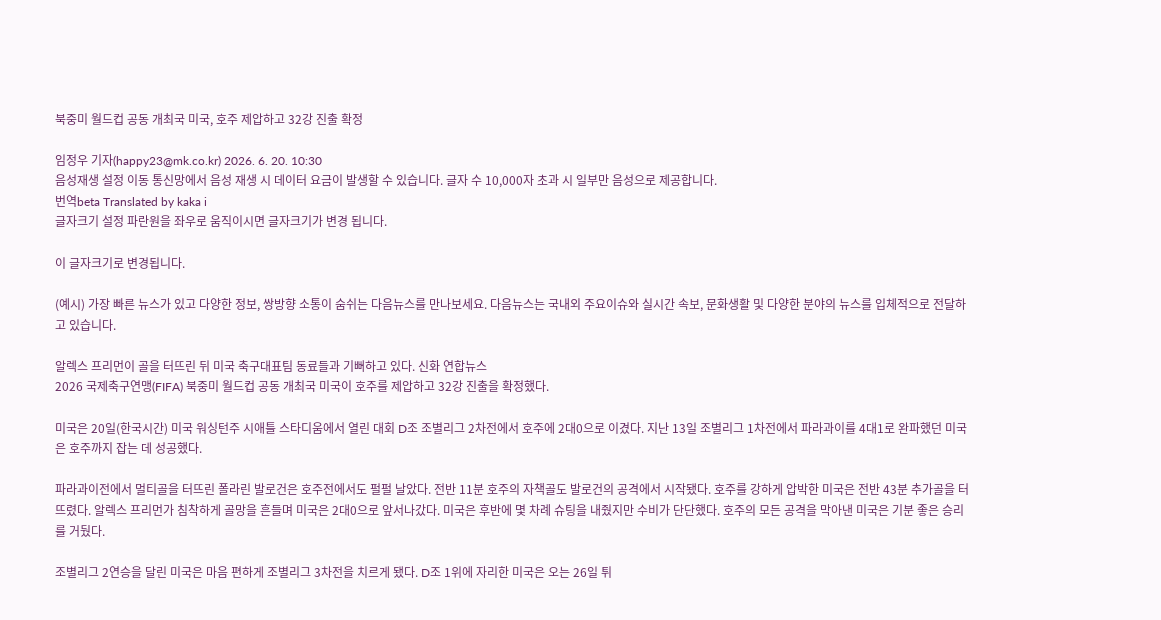북중미 월드컵 공동 개최국 미국, 호주 제압하고 32강 진출 확정

임정우 기자(happy23@mk.co.kr) 2026. 6. 20. 10:30
음성재생 설정 이동 통신망에서 음성 재생 시 데이터 요금이 발생할 수 있습니다. 글자 수 10,000자 초과 시 일부만 음성으로 제공합니다.
번역beta Translated by kaka i
글자크기 설정 파란원을 좌우로 움직이시면 글자크기가 변경 됩니다.

이 글자크기로 변경됩니다.

(예시) 가장 빠른 뉴스가 있고 다양한 정보, 쌍방향 소통이 숨쉬는 다음뉴스를 만나보세요. 다음뉴스는 국내외 주요이슈와 실시간 속보, 문화생활 및 다양한 분야의 뉴스를 입체적으로 전달하고 있습니다.

알렉스 프리먼이 골을 터뜨린 뒤 미국 축구대표팀 동료들과 기뻐하고 있다. 신화 연합뉴스
2026 국제축구연맹(FIFA) 북중미 월드컵 공동 개최국 미국이 호주를 제압하고 32강 진출을 확정했다.

미국은 20일(한국시간) 미국 워싱턴주 시애틀 스타디움에서 열린 대회 D조 조별리그 2차전에서 호주에 2대0으로 이겼다. 지난 13일 조별리그 1차전에서 파라과이를 4대1로 완파했던 미국은 호주까지 잡는 데 성공했다.

파라과이전에서 멀티골을 터뜨린 폴라린 발로건은 호주전에서도 펄펄 날았다. 전반 11분 호주의 자책골도 발로건의 공격에서 시작됐다. 호주를 강하게 압박한 미국은 전반 43분 추가골을 터뜨렸다. 알렉스 프리먼가 침착하게 골망을 흔들며 미국은 2대0으로 앞서나갔다. 미국은 후반에 몇 차례 슈팅을 내줬지만 수비가 단단했다. 호주의 모든 공격을 막아낸 미국은 기분 좋은 승리를 거뒀다.

조별리그 2연승을 달린 미국은 마음 편하게 조별리그 3차전을 치르게 됐다. D조 1위에 자리한 미국은 오는 26일 튀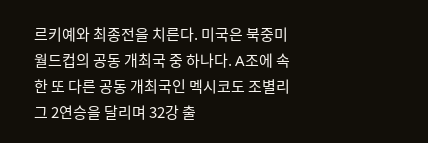르키예와 최종전을 치른다. 미국은 북중미 월드컵의 공동 개최국 중 하나다. A조에 속한 또 다른 공동 개최국인 멕시코도 조별리그 2연승을 달리며 32강 출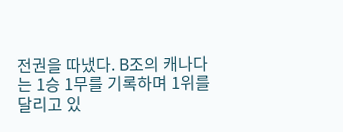전권을 따냈다. B조의 캐나다는 1승 1무를 기록하며 1위를 달리고 있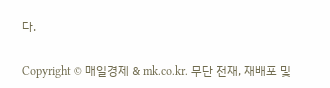다.

Copyright © 매일경제 & mk.co.kr. 무단 전재, 재배포 및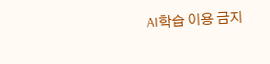AI학습 이용 금지